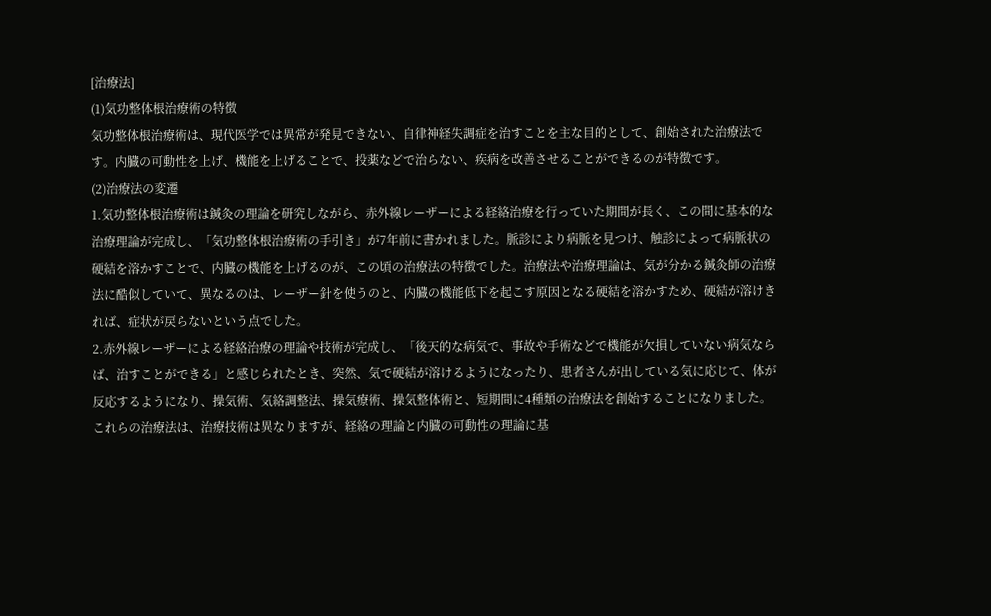[治療法]
(1)気功整体根治療術の特徴
気功整体根治療術は、現代医学では異常が発見できない、自律神経失調症を治すことを主な目的として、創始された治療法です。内臓の可動性を上げ、機能を上げることで、投薬などで治らない、疾病を改善させることができるのが特徴です。
(2)治療法の変遷
1.気功整体根治療術は鍼灸の理論を研究しながら、赤外線レーザーによる経絡治療を行っていた期間が長く、この間に基本的な治療理論が完成し、「気功整体根治療術の手引き」が7年前に書かれました。脈診により病脈を見つけ、触診によって病脈状の硬結を溶かすことで、内臓の機能を上げるのが、この頃の治療法の特徴でした。治療法や治療理論は、気が分かる鍼灸師の治療法に酷似していて、異なるのは、レーザー針を使うのと、内臓の機能低下を起こす原因となる硬結を溶かすため、硬結が溶けきれば、症状が戻らないという点でした。
2.赤外線レーザーによる経絡治療の理論や技術が完成し、「後天的な病気で、事故や手術などで機能が欠損していない病気ならば、治すことができる」と感じられたとき、突然、気で硬結が溶けるようになったり、患者さんが出している気に応じて、体が反応するようになり、操気術、気絡調整法、操気療術、操気整体術と、短期間に4種類の治療法を創始することになりました。これらの治療法は、治療技術は異なりますが、経絡の理論と内臓の可動性の理論に基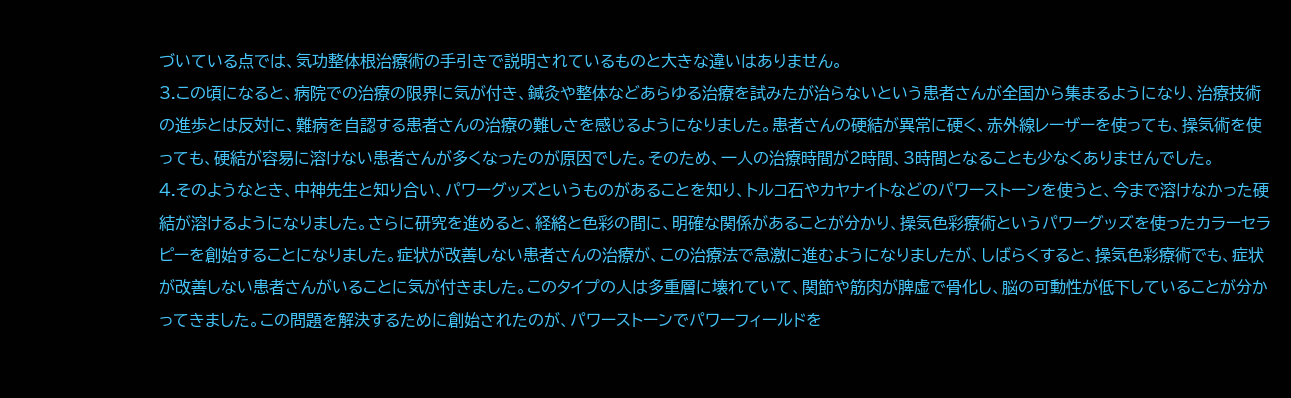づいている点では、気功整体根治療術の手引きで説明されているものと大きな違いはありません。
3.この頃になると、病院での治療の限界に気が付き、鍼灸や整体などあらゆる治療を試みたが治らないという患者さんが全国から集まるようになり、治療技術の進歩とは反対に、難病を自認する患者さんの治療の難しさを感じるようになりました。患者さんの硬結が異常に硬く、赤外線レーザーを使っても、操気術を使っても、硬結が容易に溶けない患者さんが多くなったのが原因でした。そのため、一人の治療時間が2時間、3時間となることも少なくありませんでした。
4.そのようなとき、中神先生と知り合い、パワーグッズというものがあることを知り、トルコ石やカヤナイトなどのパワーストーンを使うと、今まで溶けなかった硬結が溶けるようになりました。さらに研究を進めると、経絡と色彩の間に、明確な関係があることが分かり、操気色彩療術というパワーグッズを使ったカラーセラピーを創始することになりました。症状が改善しない患者さんの治療が、この治療法で急激に進むようになりましたが、しばらくすると、操気色彩療術でも、症状が改善しない患者さんがいることに気が付きました。このタイプの人は多重層に壊れていて、関節や筋肉が脾虚で骨化し、脳の可動性が低下していることが分かってきました。この問題を解決するために創始されたのが、パワーストーンでパワーフィールドを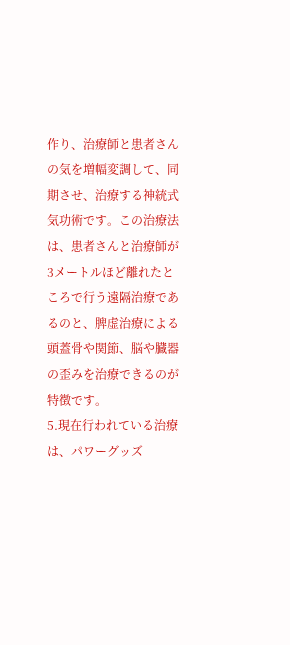作り、治療師と患者さんの気を増幅変調して、同期させ、治療する神統式気功術です。この治療法は、患者さんと治療師が3メートルほど離れたところで行う遠隔治療であるのと、脾虚治療による頭蓋骨や関節、脳や臓器の歪みを治療できるのが特徴です。
5.現在行われている治療は、パワーグッズ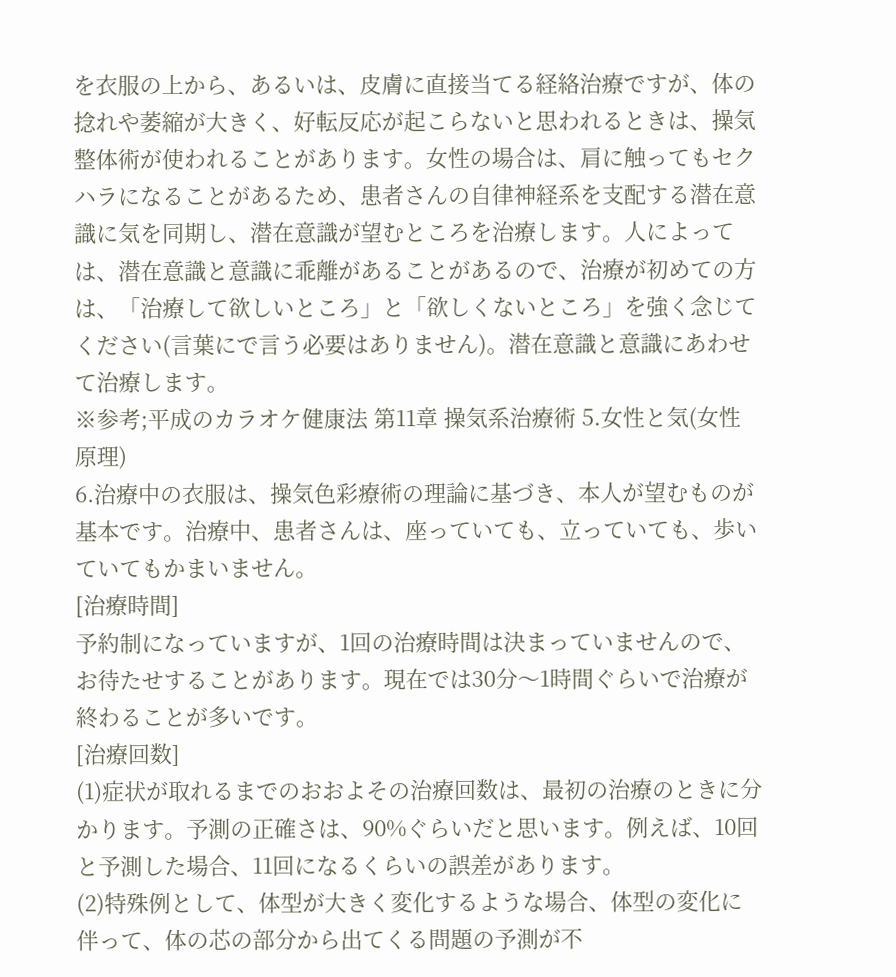を衣服の上から、あるいは、皮膚に直接当てる経絡治療ですが、体の捻れや萎縮が大きく、好転反応が起こらないと思われるときは、操気整体術が使われることがあります。女性の場合は、肩に触ってもセクハラになることがあるため、患者さんの自律神経系を支配する潜在意識に気を同期し、潜在意識が望むところを治療します。人によっては、潜在意識と意識に乖離があることがあるので、治療が初めての方は、「治療して欲しいところ」と「欲しくないところ」を強く念じてください(言葉にで言う必要はありません)。潜在意識と意識にあわせて治療します。
※参考;平成のカラオケ健康法 第11章 操気系治療術 5.女性と気(女性原理)
6.治療中の衣服は、操気色彩療術の理論に基づき、本人が望むものが基本です。治療中、患者さんは、座っていても、立っていても、歩いていてもかまいません。
[治療時間]
予約制になっていますが、1回の治療時間は決まっていませんので、お待たせすることがあります。現在では30分〜1時間ぐらいで治療が終わることが多いです。
[治療回数]
(1)症状が取れるまでのおおよその治療回数は、最初の治療のときに分かります。予測の正確さは、90%ぐらいだと思います。例えば、10回と予測した場合、11回になるくらいの誤差があります。
(2)特殊例として、体型が大きく変化するような場合、体型の変化に伴って、体の芯の部分から出てくる問題の予測が不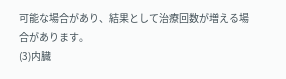可能な場合があり、結果として治療回数が増える場合があります。
(3)内臓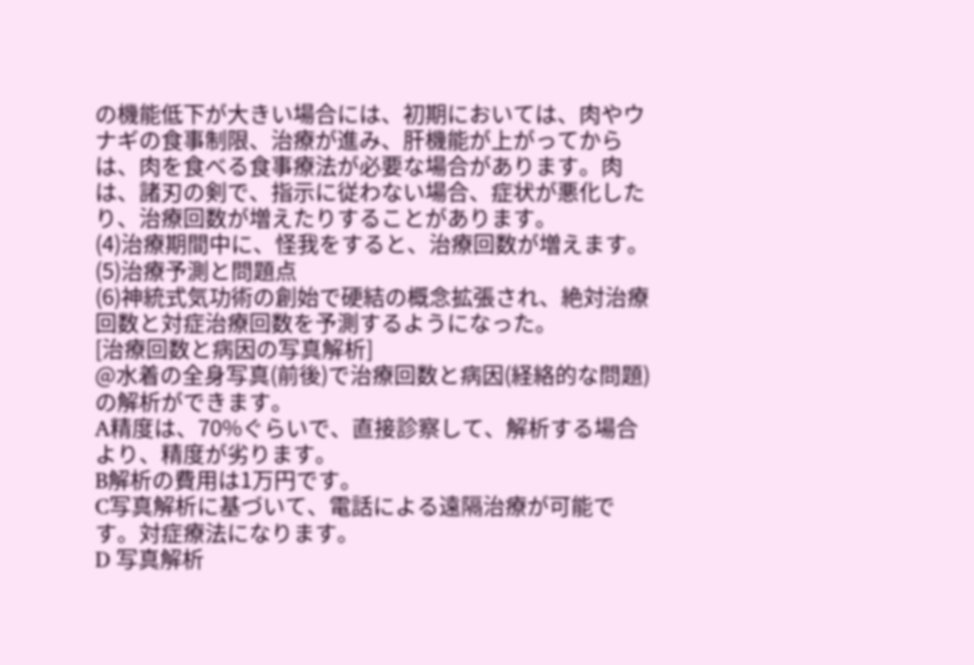の機能低下が大きい場合には、初期においては、肉やウナギの食事制限、治療が進み、肝機能が上がってからは、肉を食べる食事療法が必要な場合があります。肉は、諸刃の剣で、指示に従わない場合、症状が悪化したり、治療回数が増えたりすることがあります。
(4)治療期間中に、怪我をすると、治療回数が増えます。
(5)治療予測と問題点
(6)神統式気功術の創始で硬結の概念拡張され、絶対治療回数と対症治療回数を予測するようになった。
[治療回数と病因の写真解析]
@水着の全身写真(前後)で治療回数と病因(経絡的な問題)の解析ができます。
A精度は、70%ぐらいで、直接診察して、解析する場合より、精度が劣ります。
B解析の費用は1万円です。
C写真解析に基づいて、電話による遠隔治療が可能です。対症療法になります。
D 写真解析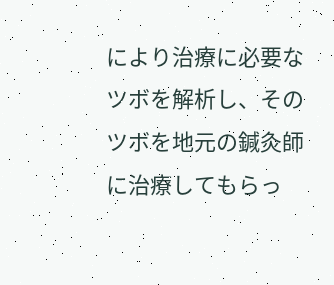により治療に必要なツボを解析し、そのツボを地元の鍼灸師に治療してもらっ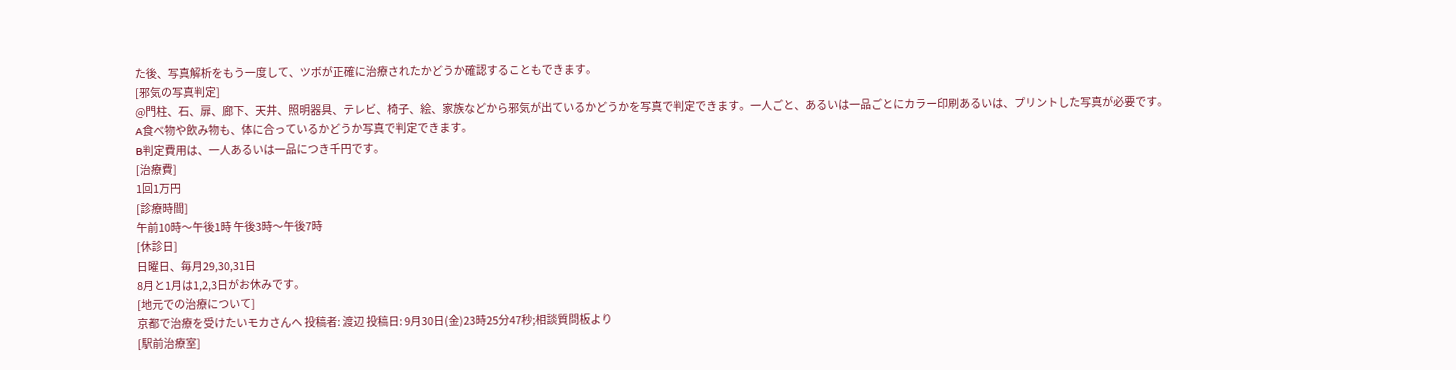た後、写真解析をもう一度して、ツボが正確に治療されたかどうか確認することもできます。
[邪気の写真判定]
@門柱、石、扉、廊下、天井、照明器具、テレビ、椅子、絵、家族などから邪気が出ているかどうかを写真で判定できます。一人ごと、あるいは一品ごとにカラー印刷あるいは、プリントした写真が必要です。
A食べ物や飲み物も、体に合っているかどうか写真で判定できます。
B判定費用は、一人あるいは一品につき千円です。
[治療費]
1回1万円
[診療時間]
午前10時〜午後1時 午後3時〜午後7時
[休診日]
日曜日、毎月29,30,31日
8月と1月は1,2,3日がお休みです。
[地元での治療について]
京都で治療を受けたいモカさんへ 投稿者: 渡辺 投稿日: 9月30日(金)23時25分47秒;相談質問板より
[駅前治療室]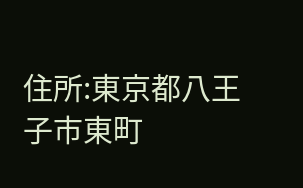住所:東京都八王子市東町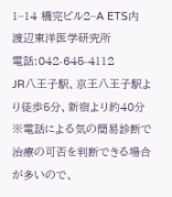1−14 橋完ビル2−A ETS内
渡辺東洋医学研究所
電話:042-645-4112
JR八王子駅、京王八王子駅より徒歩5分、新宿より約40分
※電話による気の簡易診断で治療の可否を判断できる場合が多いので、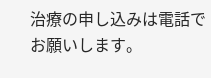治療の申し込みは電話でお願いします。